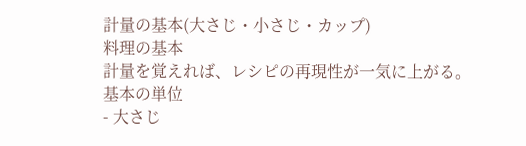計量の基本(大さじ・小さじ・カップ)
料理の基本
計量を覚えれば、レシピの再現性が一気に上がる。
基本の単位
- 大さじ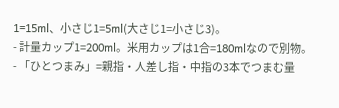1=15ml、小さじ1=5ml(大さじ1=小さじ3)。
- 計量カップ1=200ml。米用カップは1合=180mlなので別物。
- 「ひとつまみ」=親指・人差し指・中指の3本でつまむ量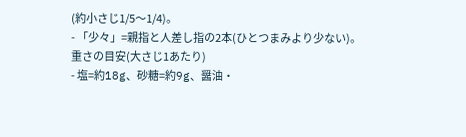(約小さじ1/5〜1/4)。
- 「少々」=親指と人差し指の2本(ひとつまみより少ない)。
重さの目安(大さじ1あたり)
- 塩=約18g、砂糖=約9g、醤油・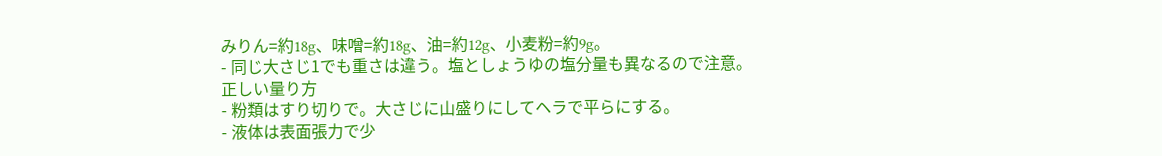みりん=約18g、味噌=約18g、油=約12g、小麦粉=約9g。
- 同じ大さじ1でも重さは違う。塩としょうゆの塩分量も異なるので注意。
正しい量り方
- 粉類はすり切りで。大さじに山盛りにしてヘラで平らにする。
- 液体は表面張力で少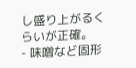し盛り上がるくらいが正確。
- 味噌など固形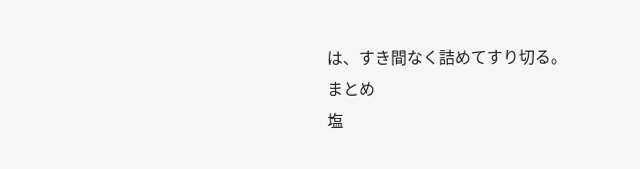は、すき間なく詰めてすり切る。
まとめ
塩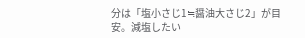分は「塩小さじ1≒醤油大さじ2」が目安。減塩したい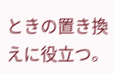ときの置き換えに役立つ。